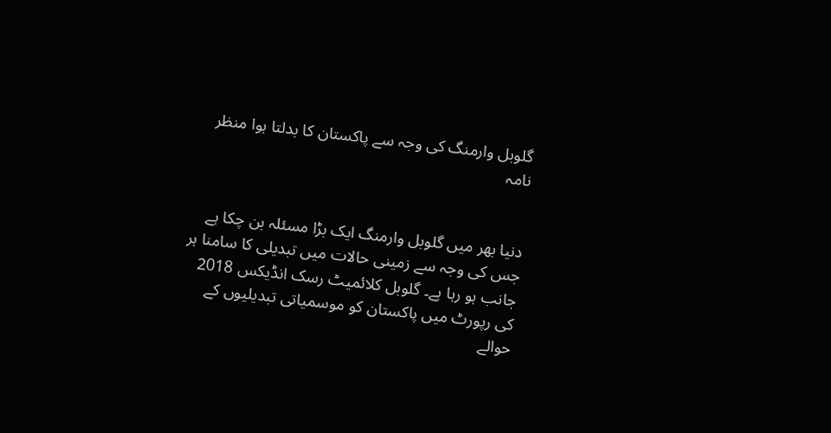گلوبل وارمنگ کی وجہ سے پاکستان کا بدلتا ہوا منظر نامہ


دنیا بھر میں گلوبل وارمنگ ایک بڑا مسئلہ بن چکا ہے جس کی وجہ سے زمینی حالات میں تبدیلی کا سامنا ہر جانب ہو رہا ہے۔ گلوبل کلائمیٹ رسک انڈیکس 2018 کی رپورٹ میں پاکستان کو موسمیاتی تبدیلیوں کے حوالے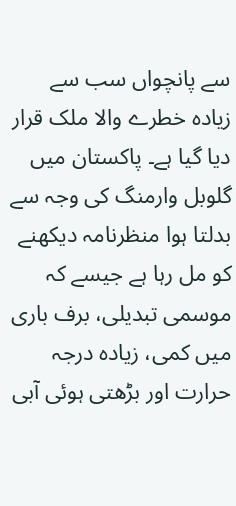سے پانچواں سب سے زیادہ خطرے والا ملک قرار دیا گیا ہے۔ پاکستان میں گلوبل وارمنگ کی وجہ سے بدلتا ہوا منظرنامہ دیکھنے کو مل رہا ہے جیسے کہ موسمی تبدیلی، برف باری میں کمی، زیادہ درجہ حرارت اور بڑھتی ہوئی آبی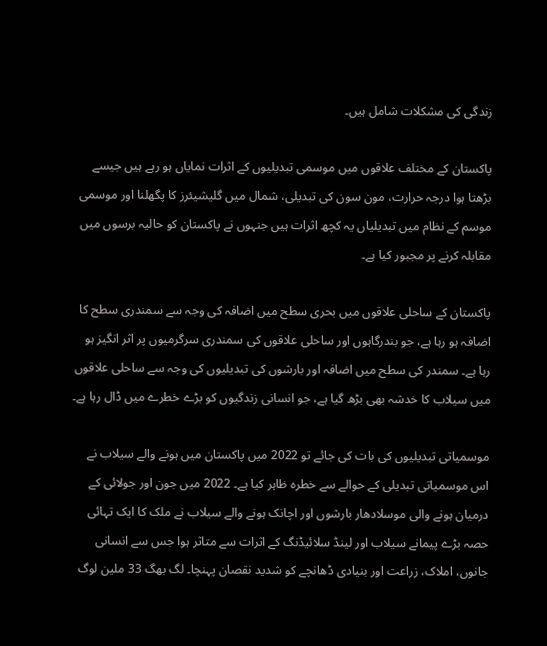زندگی کی مشکلات شامل ہیں۔

پاکستان کے مختلف علاقوں میں موسمی تبدیلیوں کے اثرات نمایاں ہو رہے ہیں جیسے بڑھتا ہوا درجہ حرارت، مون سون کی تبدیلی، شمال میں گلیشیئرز کا پگھلنا اور موسمی موسم کے نظام میں تبدیلیاں یہ کچھ اثرات ہیں جنہوں نے پاکستان کو حالیہ برسوں میں مقابلہ کرنے پر مجبور کیا ہے۔

پاکستان کے ساحلی علاقوں میں بحری سطح میں اضافہ کی وجہ سے سمندری سطح کا اضافہ ہو رہا ہے، جو بندرگاہوں اور ساحلی علاقوں کی سمندری سرگرمیوں پر اثر انگیز ہو رہا ہے۔ سمندر کی سطح میں اضافہ اور بارشوں کی تبدیلیوں کی وجہ سے ساحلی علاقوں میں سیلاب کا خدشہ بھی بڑھ گیا ہے، جو انسانی زندگیوں کو بڑے خطرے میں ڈال رہا ہے۔

موسمیاتی تبدیلیوں کی بات کی جائے تو 2022 میں پاکستان میں ہونے والے سیلاب نے اس موسمیاتی تبدیلی کے حوالے سے خطرہ ظاہر کیا ہے۔ 2022 میں جون اور جولائی کے درمیان ہونے والی موسلادھار بارشوں اور اچانک ہونے والے سیلاب نے ملک کا ایک تہائی حصہ بڑے پیمانے سیلاب اور لینڈ سلائیڈنگ کے اثرات سے متاثر ہوا جس سے انسانی جانوں، املاک، زراعت اور بنیادی ڈھانچے کو شدید نقصان پہنچا۔ لگ بھگ 33 ملین لوگ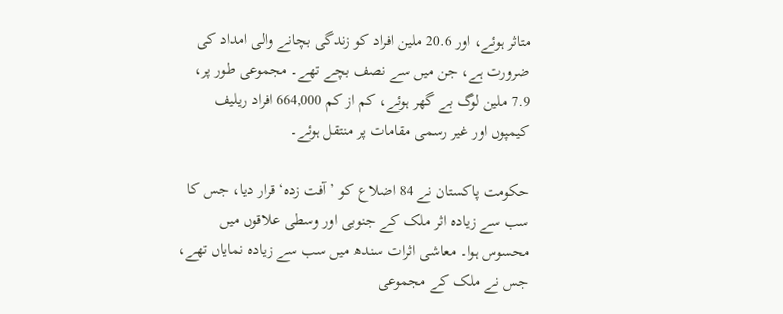متاثر ہوئے، اور 20.6 ملین افراد کو زندگی بچانے والی امداد کی ضرورت ہے، جن میں سے نصف بچے تھے۔ مجموعی طور پر، 7.9 ملین لوگ بے گھر ہوئے، کم از کم 664,000 افراد ریلیف کیمپوں اور غیر رسمی مقامات پر منتقل ہوئے۔

حکومت پاکستان نے 84 اضلاع کو ’آفت زدہ‘ قرار دیا، جس کا سب سے زیادہ اثر ملک کے جنوبی اور وسطی علاقوں میں محسوس ہوا۔ معاشی اثرات سندھ میں سب سے زیادہ نمایاں تھے، جس نے ملک کے مجموعی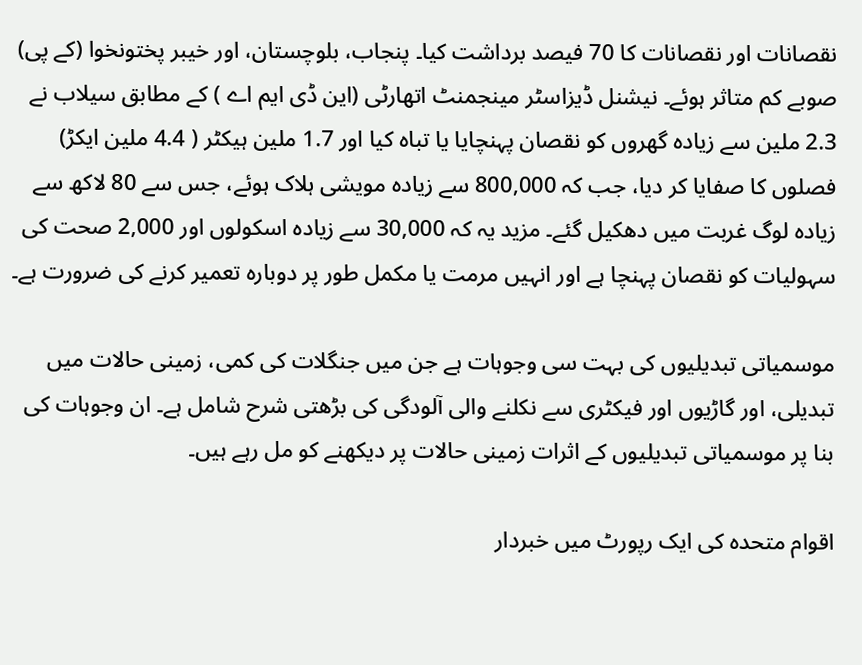نقصانات اور نقصانات کا 70 فیصد برداشت کیا۔ پنجاب، بلوچستان، اور خیبر پختونخوا (کے پی) صوبے کم متاثر ہوئے۔ نیشنل ڈیزاسٹر مینجمنٹ اتھارٹی (این ڈی ایم اے ) کے مطابق سیلاب نے 2.3 ملین سے زیادہ گھروں کو نقصان پہنچایا یا تباہ کیا اور 1.7 ملین ہیکٹر ( 4.4 ملین ایکڑ) فصلوں کا صفایا کر دیا، جب کہ 800,000 سے زیادہ مویشی ہلاک ہوئے، جس سے 80 لاکھ سے زیادہ لوگ غربت میں دھکیل گئے۔ مزید یہ کہ 30,000 سے زیادہ اسکولوں اور 2,000 صحت کی سہولیات کو نقصان پہنچا ہے اور انہیں مرمت یا مکمل طور پر دوبارہ تعمیر کرنے کی ضرورت ہے۔

موسمیاتی تبدیلیوں کی بہت سی وجوہات ہے جن میں جنگلات کی کمی، زمینی حالات میں تبدیلی، اور گاڑیوں اور فیکٹری سے نکلنے والی آلودگی کی بڑھتی شرح شامل ہے۔ ان وجوہات کی بنا پر موسمیاتی تبدیلیوں کے اثرات زمینی حالات پر دیکھنے کو مل رہے ہیں۔

اقوام متحدہ کی ایک رپورٹ میں خبردار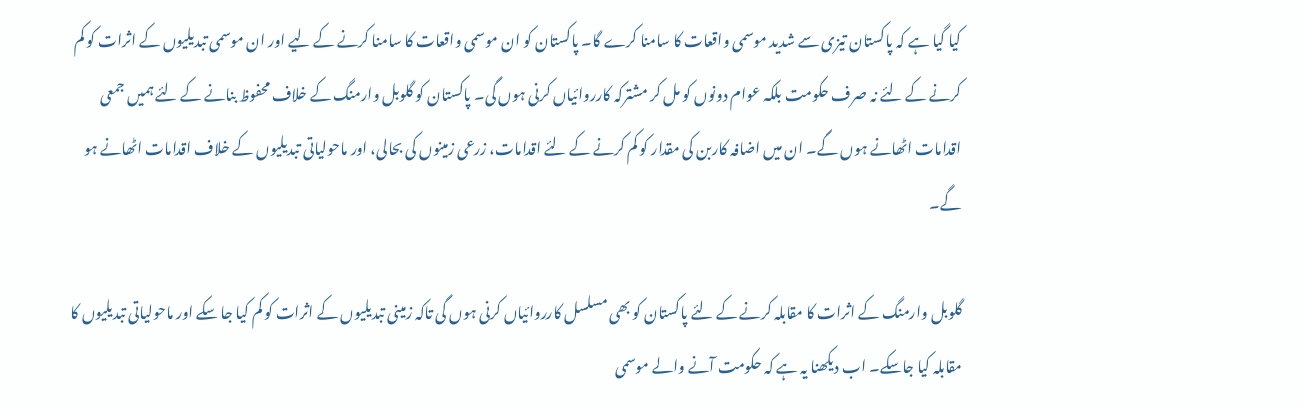کیا گیا ہے کہ پاکستان تیزی سے شدید موسمی واقعات کا سامنا کرے گا۔ پاکستان کو ان موسمی واقعات کا سامنا کرنے کے لیے اور ان موسمی تبدیلیوں کے اثرات کو کم کرنے کے لئے نہ صرف حکومت بلکہ عوام دونوں کو مل کر مشترکہ کارروائیاں کرنی ہوں گی۔ پاکستان کو گلوبل وارمنگ کے خلاف محفوظ بنانے کے لئے ہمیں جمعی اقدامات اٹھانے ہوں گے۔ ان میں اضافہ کاربن کی مقدار کو کم کرنے کے لئے اقدامات، زرعی زمینوں کی بحالی، اور ماحولیاتی تبدیلیوں کے خلاف اقدامات اٹھانے ہو گے۔

گلوبل وارمنگ کے اثرات کا مقابلہ کرنے کے لئے پاکستان کو بھی مسلسل کارروائیاں کرنی ہوں گی تاکہ زمینی تبدیلیوں کے اثرات کو کم کیا جا سکے اور ماحولیاتی تبدیلیوں کا مقابلہ کیا جاسکے۔ اب دیکھنا یہ ہے کہ حکومت آنے والے موسمی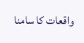واقعات کا سامنا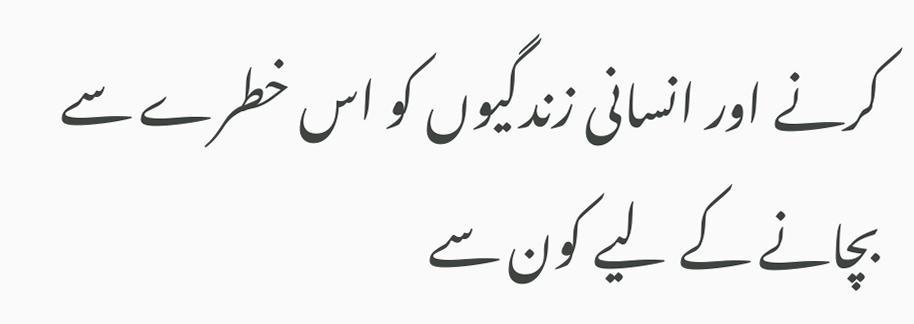کرنے اور انسانی زندگیوں کو اس خطرے سے بچانے کے لیے کون سے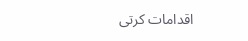اقدامات کرتی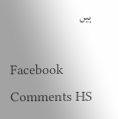ہیں

Facebook Comments HS